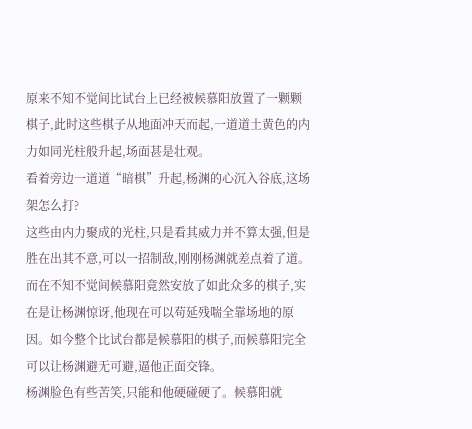原来不知不觉间比试台上已经被候慕阳放置了一颗颗棋子,此时这些棋子从地面冲天而起,一道道土黄色的内力如同光柱般升起,场面甚是壮观。
看着旁边一道道“暗棋”升起,杨渊的心沉入谷底,这场架怎么打?
这些由内力聚成的光柱,只是看其威力并不算太强,但是胜在出其不意,可以一招制敌,刚刚杨渊就差点着了道。
而在不知不觉间候慕阳竟然安放了如此众多的棋子,实在是让杨渊惊讶,他现在可以苟延残喘全靠场地的原因。如今整个比试台都是候慕阳的棋子,而候慕阳完全可以让杨渊避无可避,逼他正面交锋。
杨渊脸色有些苦笑,只能和他硬碰硬了。候慕阳就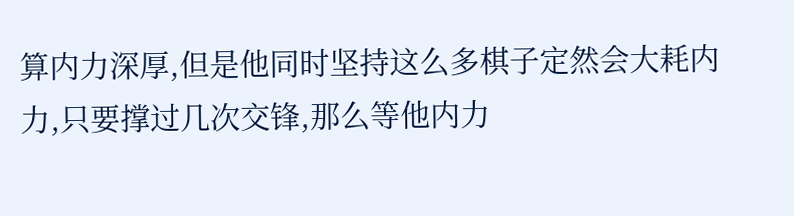算内力深厚,但是他同时坚持这么多棋子定然会大耗内力,只要撑过几次交锋,那么等他内力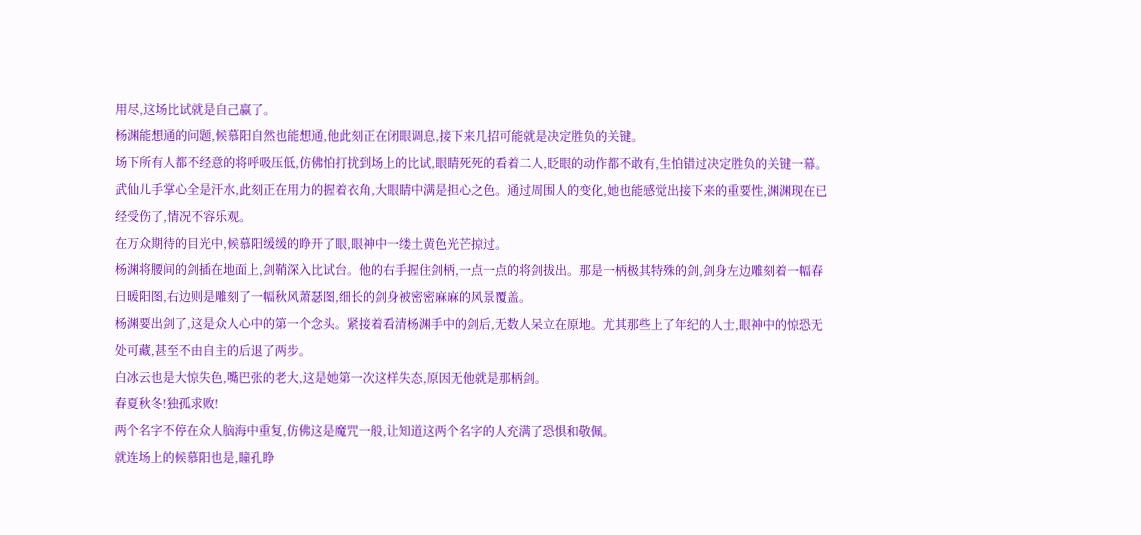用尽,这场比试就是自己赢了。
杨渊能想通的问题,候慕阳自然也能想通,他此刻正在闭眼调息,接下来几招可能就是决定胜负的关键。
场下所有人都不经意的将呼吸压低,仿佛怕打扰到场上的比试,眼睛死死的看着二人,眨眼的动作都不敢有,生怕错过决定胜负的关键一幕。
武仙儿手掌心全是汗水,此刻正在用力的握着衣角,大眼睛中满是担心之色。通过周围人的变化,她也能感觉出接下来的重要性,渊渊现在已经受伤了,情况不容乐观。
在万众期待的目光中,候慕阳缓缓的睁开了眼,眼神中一缕土黄色光芒掠过。
杨渊将腰间的剑插在地面上,剑鞘深入比试台。他的右手握住剑柄,一点一点的将剑拔出。那是一柄极其特殊的剑,剑身左边雕刻着一幅春日暖阳图,右边则是雕刻了一幅秋风萧瑟图,细长的剑身被密密麻麻的风景覆盖。
杨渊要出剑了,这是众人心中的第一个念头。紧接着看清杨渊手中的剑后,无数人呆立在原地。尤其那些上了年纪的人士,眼神中的惊恐无处可藏,甚至不由自主的后退了两步。
白冰云也是大惊失色,嘴巴张的老大,这是她第一次这样失态,原因无他就是那柄剑。
春夏秋冬!独孤求败!
两个名字不停在众人脑海中重复,仿佛这是魔咒一般,让知道这两个名字的人充满了恐惧和敬佩。
就连场上的候慕阳也是,瞳孔睁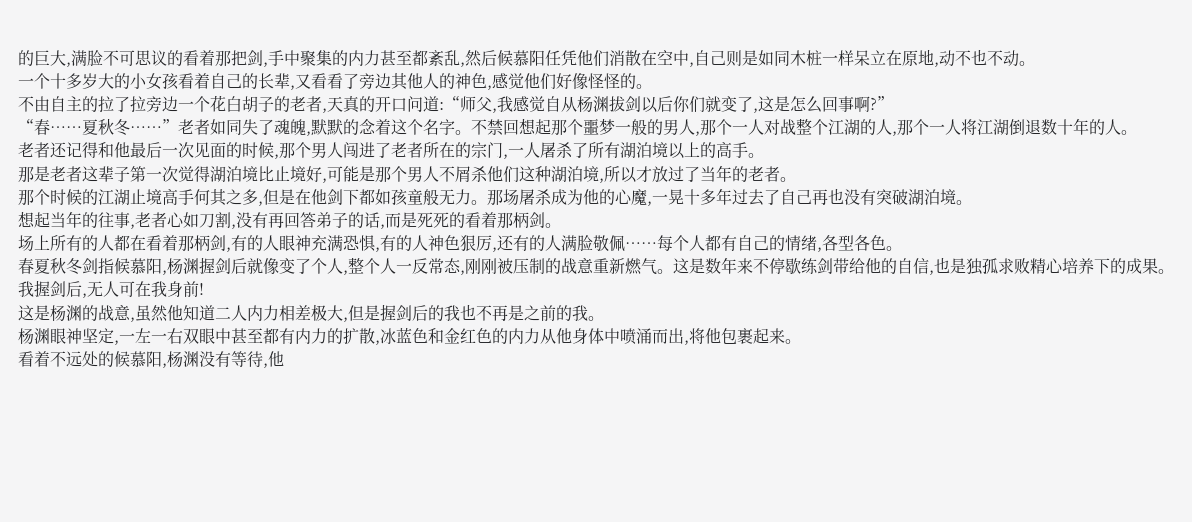的巨大,满脸不可思议的看着那把剑,手中聚集的内力甚至都紊乱,然后候慕阳任凭他们消散在空中,自己则是如同木桩一样呆立在原地,动不也不动。
一个十多岁大的小女孩看着自己的长辈,又看看了旁边其他人的神色,感觉他们好像怪怪的。
不由自主的拉了拉旁边一个花白胡子的老者,天真的开口问道:“师父,我感觉自从杨渊拔剑以后你们就变了,这是怎么回事啊?”
“春……夏秋冬……”老者如同失了魂魄,默默的念着这个名字。不禁回想起那个噩梦一般的男人,那个一人对战整个江湖的人,那个一人将江湖倒退数十年的人。
老者还记得和他最后一次见面的时候,那个男人闯进了老者所在的宗门,一人屠杀了所有湖泊境以上的高手。
那是老者这辈子第一次觉得湖泊境比止境好,可能是那个男人不屑杀他们这种湖泊境,所以才放过了当年的老者。
那个时候的江湖止境高手何其之多,但是在他剑下都如孩童般无力。那场屠杀成为他的心魔,一晃十多年过去了自己再也没有突破湖泊境。
想起当年的往事,老者心如刀割,没有再回答弟子的话,而是死死的看着那柄剑。
场上所有的人都在看着那柄剑,有的人眼神充满恐惧,有的人神色狠厉,还有的人满脸敬佩……每个人都有自己的情绪,各型各色。
春夏秋冬剑指候慕阳,杨渊握剑后就像变了个人,整个人一反常态,刚刚被压制的战意重新燃气。这是数年来不停歇练剑带给他的自信,也是独孤求败精心培养下的成果。
我握剑后,无人可在我身前!
这是杨渊的战意,虽然他知道二人内力相差极大,但是握剑后的我也不再是之前的我。
杨渊眼神坚定,一左一右双眼中甚至都有内力的扩散,冰蓝色和金红色的内力从他身体中喷涌而出,将他包裹起来。
看着不远处的候慕阳,杨渊没有等待,他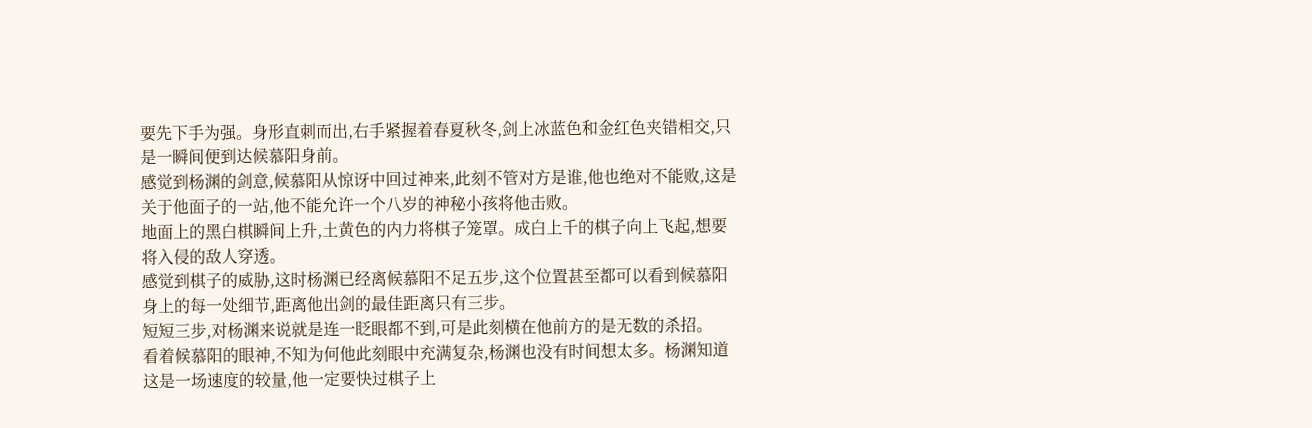要先下手为强。身形直刺而出,右手紧握着春夏秋冬,剑上冰蓝色和金红色夹错相交,只是一瞬间便到达候慕阳身前。
感觉到杨渊的剑意,候慕阳从惊讶中回过神来,此刻不管对方是谁,他也绝对不能败,这是关于他面子的一站,他不能允许一个八岁的神秘小孩将他击败。
地面上的黑白棋瞬间上升,土黄色的内力将棋子笼罩。成白上千的棋子向上飞起,想要将入侵的敌人穿透。
感觉到棋子的威胁,这时杨渊已经离候慕阳不足五步,这个位置甚至都可以看到候慕阳身上的每一处细节,距离他出剑的最佳距离只有三步。
短短三步,对杨渊来说就是连一眨眼都不到,可是此刻横在他前方的是无数的杀招。
看着候慕阳的眼神,不知为何他此刻眼中充满复杂,杨渊也没有时间想太多。杨渊知道这是一场速度的较量,他一定要快过棋子上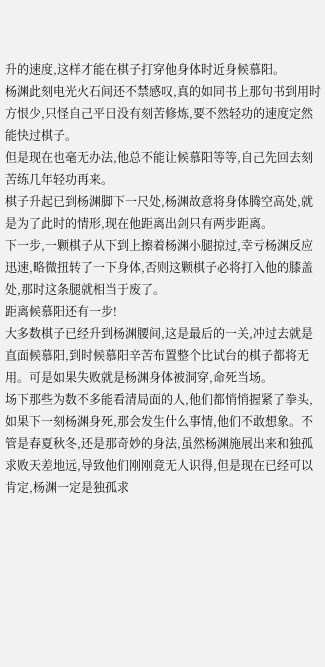升的速度,这样才能在棋子打穿他身体时近身候慕阳。
杨渊此刻电光火石间还不禁感叹,真的如同书上那句书到用时方恨少,只怪自己平日没有刻苦修炼,要不然轻功的速度定然能快过棋子。
但是现在也毫无办法,他总不能让候慕阳等等,自己先回去刻苦练几年轻功再来。
棋子升起已到杨渊脚下一尺处,杨渊故意将身体腾空高处,就是为了此时的情形,现在他距离出剑只有两步距离。
下一步,一颗棋子从下到上擦着杨渊小腿掠过,幸亏杨渊反应迅速,略微扭转了一下身体,否则这颗棋子必将打入他的膝盖处,那时这条腿就相当于废了。
距离候慕阳还有一步!
大多数棋子已经升到杨渊腰间,这是最后的一关,冲过去就是直面候慕阳,到时候慕阳辛苦布置整个比试台的棋子都将无用。可是如果失败就是杨渊身体被洞穿,命死当场。
场下那些为数不多能看清局面的人,他们都悄悄握紧了拳头,如果下一刻杨渊身死,那会发生什么事情,他们不敢想象。不管是春夏秋冬,还是那奇妙的身法,虽然杨渊施展出来和独孤求败天差地远,导致他们刚刚竟无人识得,但是现在已经可以肯定,杨渊一定是独孤求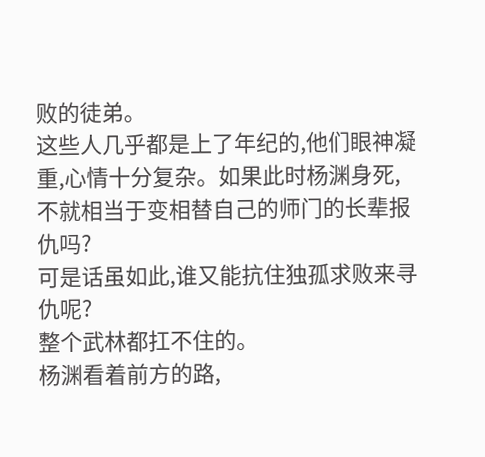败的徒弟。
这些人几乎都是上了年纪的,他们眼神凝重,心情十分复杂。如果此时杨渊身死,不就相当于变相替自己的师门的长辈报仇吗?
可是话虽如此,谁又能抗住独孤求败来寻仇呢?
整个武林都扛不住的。
杨渊看着前方的路,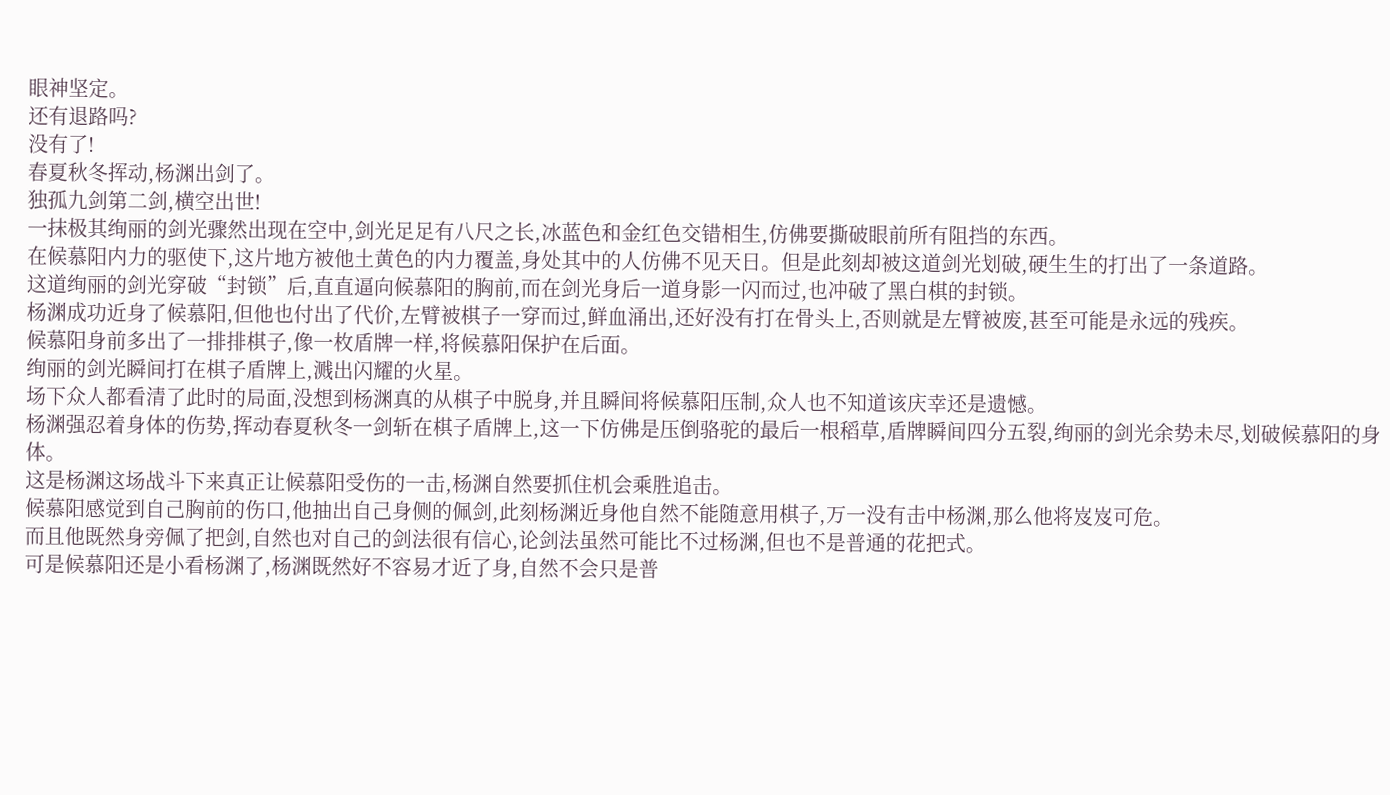眼神坚定。
还有退路吗?
没有了!
春夏秋冬挥动,杨渊出剑了。
独孤九剑第二剑,横空出世!
一抹极其绚丽的剑光骤然出现在空中,剑光足足有八尺之长,冰蓝色和金红色交错相生,仿佛要撕破眼前所有阻挡的东西。
在候慕阳内力的驱使下,这片地方被他土黄色的内力覆盖,身处其中的人仿佛不见天日。但是此刻却被这道剑光划破,硬生生的打出了一条道路。
这道绚丽的剑光穿破“封锁”后,直直逼向候慕阳的胸前,而在剑光身后一道身影一闪而过,也冲破了黑白棋的封锁。
杨渊成功近身了候慕阳,但他也付出了代价,左臂被棋子一穿而过,鲜血涌出,还好没有打在骨头上,否则就是左臂被废,甚至可能是永远的残疾。
候慕阳身前多出了一排排棋子,像一枚盾牌一样,将候慕阳保护在后面。
绚丽的剑光瞬间打在棋子盾牌上,溅出闪耀的火星。
场下众人都看清了此时的局面,没想到杨渊真的从棋子中脱身,并且瞬间将候慕阳压制,众人也不知道该庆幸还是遗憾。
杨渊强忍着身体的伤势,挥动春夏秋冬一剑斩在棋子盾牌上,这一下仿佛是压倒骆驼的最后一根稻草,盾牌瞬间四分五裂,绚丽的剑光余势未尽,划破候慕阳的身体。
这是杨渊这场战斗下来真正让候慕阳受伤的一击,杨渊自然要抓住机会乘胜追击。
候慕阳感觉到自己胸前的伤口,他抽出自己身侧的佩剑,此刻杨渊近身他自然不能随意用棋子,万一没有击中杨渊,那么他将岌岌可危。
而且他既然身旁佩了把剑,自然也对自己的剑法很有信心,论剑法虽然可能比不过杨渊,但也不是普通的花把式。
可是候慕阳还是小看杨渊了,杨渊既然好不容易才近了身,自然不会只是普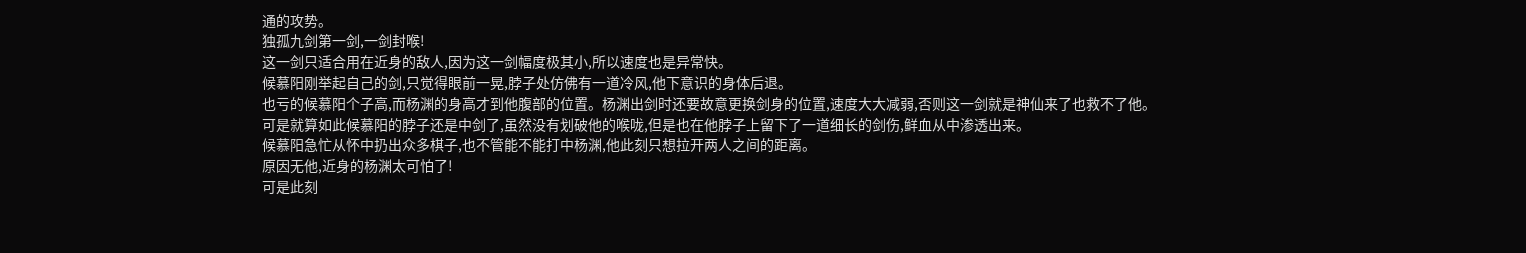通的攻势。
独孤九剑第一剑,一剑封喉!
这一剑只适合用在近身的敌人,因为这一剑幅度极其小,所以速度也是异常快。
候慕阳刚举起自己的剑,只觉得眼前一晃,脖子处仿佛有一道冷风,他下意识的身体后退。
也亏的候慕阳个子高,而杨渊的身高才到他腹部的位置。杨渊出剑时还要故意更换剑身的位置,速度大大减弱,否则这一剑就是神仙来了也救不了他。
可是就算如此候慕阳的脖子还是中剑了,虽然没有划破他的喉咙,但是也在他脖子上留下了一道细长的剑伤,鲜血从中渗透出来。
候慕阳急忙从怀中扔出众多棋子,也不管能不能打中杨渊,他此刻只想拉开两人之间的距离。
原因无他,近身的杨渊太可怕了!
可是此刻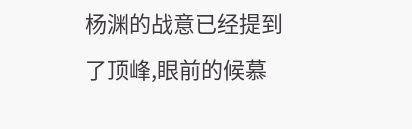杨渊的战意已经提到了顶峰,眼前的候慕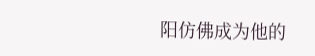阳仿佛成为他的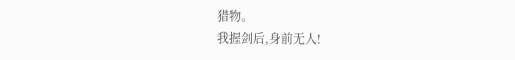猎物。
我握剑后,身前无人!